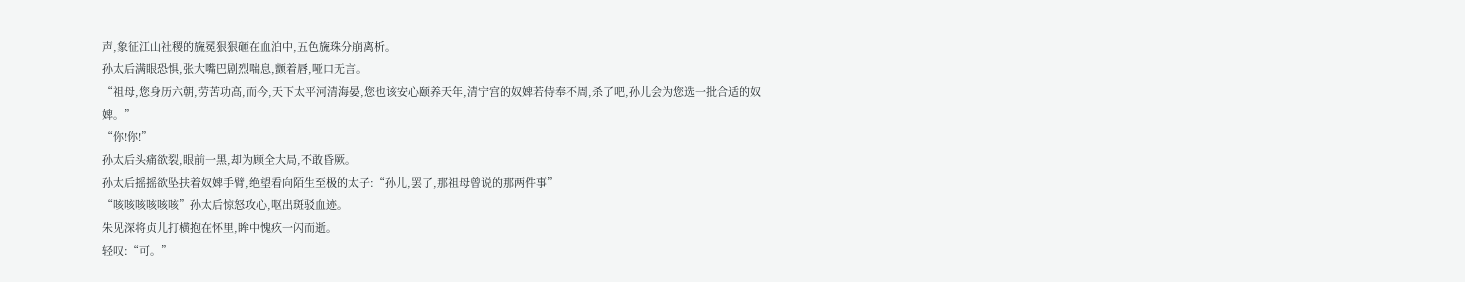声,象征江山社稷的旒冕狠狠砸在血泊中,五色旒珠分崩离析。
孙太后满眼恐惧,张大嘴巴剧烈喘息,颤着唇,哑口无言。
“祖母,您身历六朝,劳苦功高,而今,天下太平河清海晏,您也该安心颐养天年,清宁宫的奴婢若侍奉不周,杀了吧,孙儿会为您选一批合适的奴婢。”
“你!你!”
孙太后头痛欲裂,眼前一黑,却为顾全大局,不敢昏厥。
孙太后摇摇欲坠扶着奴婢手臂,绝望看向陌生至极的太子:“孙儿,罢了,那祖母曾说的那两件事”
“咳咳咳咳咳咳”孙太后惊怒攻心,呕出斑驳血迹。
朱见深将贞儿打横抱在怀里,眸中愧疚一闪而逝。
轻叹:“可。”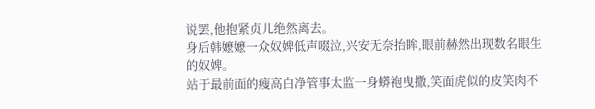说罢,他抱紧贞儿绝然离去。
身后韩嬷嬷一众奴婢低声啜泣,兴安无奈抬眸,眼前赫然出现数名眼生的奴婢。
站于最前面的瘦高白净管事太监一身蟒袍曳撒,笑面虎似的皮笑肉不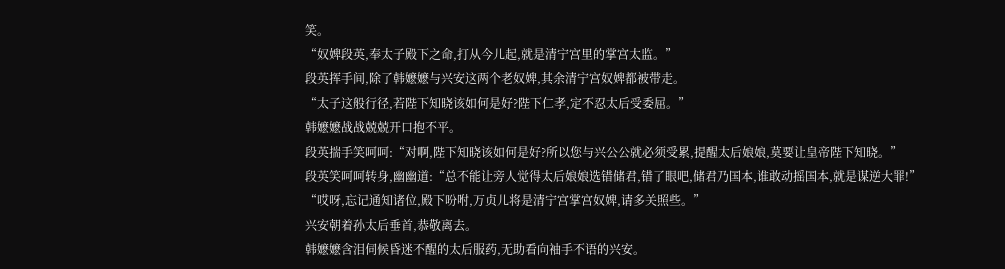笑。
“奴婢段英,奉太子殿下之命,打从今儿起,就是清宁宫里的掌宫太监。”
段英挥手间,除了韩嬷嬷与兴安这两个老奴婢,其余清宁宫奴婢都被带走。
“太子这般行径,若陛下知晓该如何是好?陛下仁孝,定不忍太后受委屈。”
韩嬷嬷战战兢兢开口抱不平。
段英揣手笑呵呵:“对啊,陛下知晓该如何是好?所以您与兴公公就必须受累,提醒太后娘娘,莫要让皇帝陛下知晓。”
段英笑呵呵转身,幽幽道:“总不能让旁人觉得太后娘娘选错储君,错了眼吧,储君乃国本,谁敢动摇国本,就是谋逆大罪!”
“哎呀,忘记通知诸位,殿下吩咐,万贞儿将是清宁宫掌宫奴婢,请多关照些。”
兴安朝着孙太后垂首,恭敬离去。
韩嬷嬷含泪伺候昏迷不醒的太后服药,无助看向袖手不语的兴安。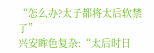“怎么办?太子都将太后软禁了”
兴安眸色复杂:“太后时日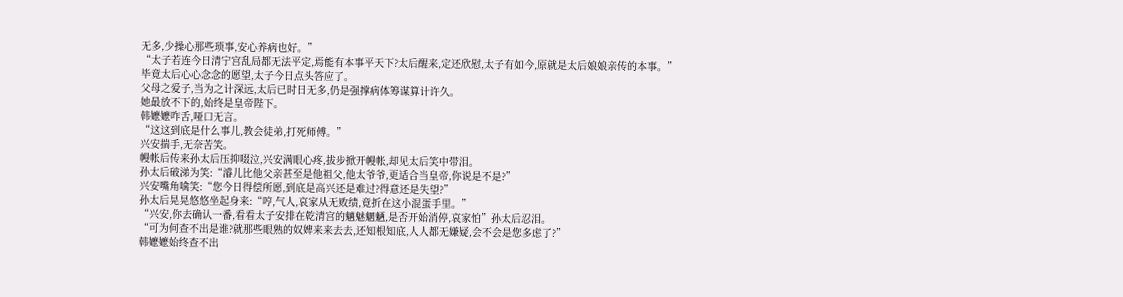无多,少操心那些琐事,安心养病也好。”
“太子若连今日清宁宫乱局都无法平定,焉能有本事平天下?太后醒来,定还欣慰,太子有如今,原就是太后娘娘亲传的本事。”
毕竟太后心心念念的愿望,太子今日点头答应了。
父母之爱子,当为之计深远,太后已时日无多,仍是强撑病体筹谋算计许久。
她最放不下的,始终是皇帝陛下。
韩嬷嬷咋舌,哑口无言。
“这这到底是什么事儿,教会徒弟,打死师傅。”
兴安揣手,无奈苦笑。
幔帐后传来孙太后压抑啜泣,兴安满眼心疼,拔步掀开幔帐,却见太后笑中带泪。
孙太后破涕为笑:“濬儿比他父亲甚至是他祖父,他太爷爷,更适合当皇帝,你说是不是?”
兴安嘴角噙笑:“您今日得偿所愿,到底是高兴还是难过?得意还是失望?”
孙太后晃晃悠悠坐起身来:“哼,气人,哀家从无败绩,竟折在这小混蛋手里。”
“兴安,你去确认一番,看看太子安排在乾清宫的魑魅魍魉,是否开始消停,哀家怕”孙太后忍泪。
“可为何查不出是谁?就那些眼熟的奴婢来来去去,还知根知底,人人都无嫌疑,会不会是您多虑了?”
韩嬷嬷始终查不出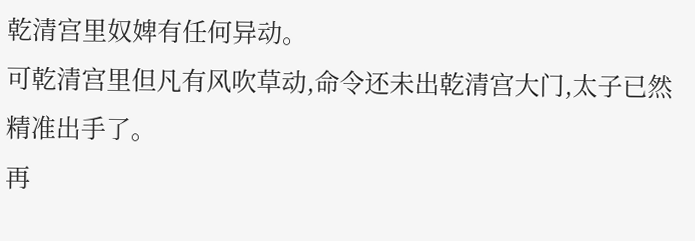乾清宫里奴婢有任何异动。
可乾清宫里但凡有风吹草动,命令还未出乾清宫大门,太子已然精准出手了。
再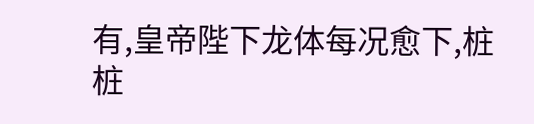有,皇帝陛下龙体每况愈下,桩桩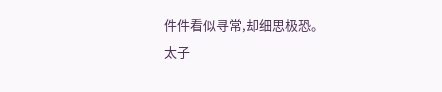件件看似寻常,却细思极恐。
太子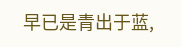早已是青出于蓝,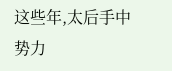这些年,太后手中势力